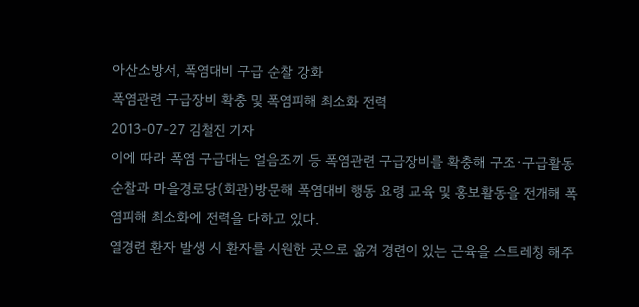아산소방서, 폭염대비 구급 순찰 강화
폭염관련 구급장비 확충 및 폭염피해 최소화 전력
2013-07-27 김철진 기자
이에 따라 폭염 구급대는 얼음조끼 등 폭염관련 구급장비를 확충해 구조·구급활동 순찰과 마을경로당(회관)방문해 폭염대비 행동 요령 교육 및 홍보활동을 전개해 폭염피해 최소화에 전력을 다하고 있다.
열경련 환자 발생 시 환자를 시원한 곳으로 옮겨 경련이 있는 근육을 스트레칭 해주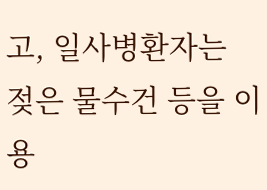고, 일사병환자는 젖은 물수건 등을 이용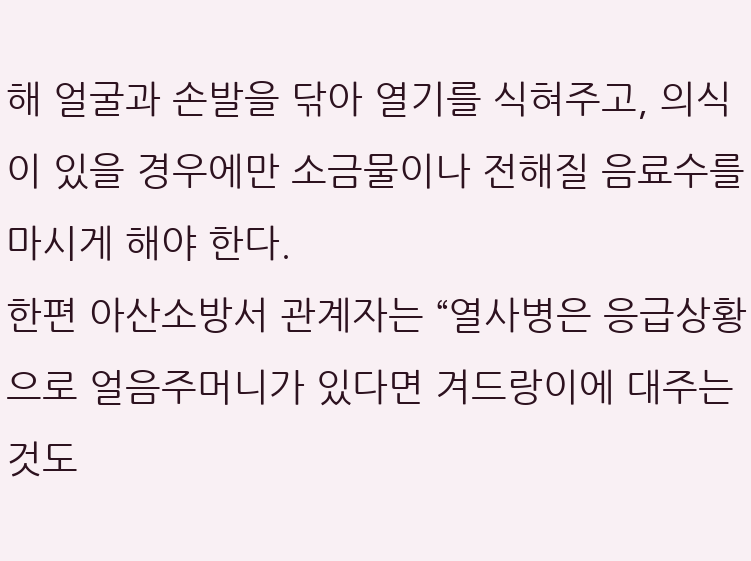해 얼굴과 손발을 닦아 열기를 식혀주고, 의식이 있을 경우에만 소금물이나 전해질 음료수를 마시게 해야 한다.
한편 아산소방서 관계자는 “열사병은 응급상황으로 얼음주머니가 있다면 겨드랑이에 대주는 것도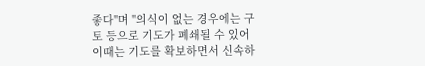좋다"며 "의식이 없는 경우에는 구토 등으로 기도가 폐쇄될 수 있어 이때는 기도를 확보하면서 신속하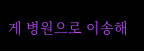게 병원으로 이송해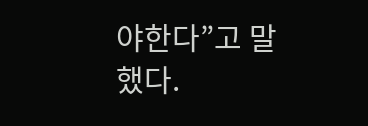야한다”고 말했다.